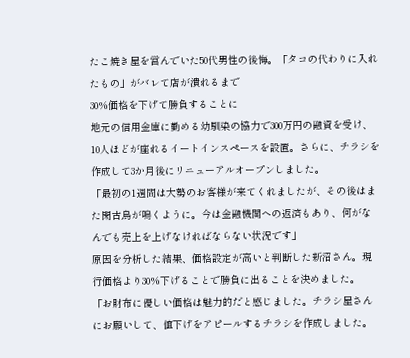たこ焼き屋を営んでいた50代男性の後悔。「タコの代わりに入れたもの」がバレて店が潰れるまで
30%価格を下げて勝負することに
地元の信用金庫に勤める幼馴染の協力で300万円の融資を受け、10人ほどが座れるイートインスペースを設置。さらに、チラシを作成して3か月後にリニューアルオープンしました。
「最初の1週間は大勢のお客様が来てくれましたが、その後はまた閑古鳥が鳴くように。今は金融機関への返済もあり、何がなんでも売上を上げなければならない状況です」
原因を分析した結果、価格設定が高いと判断した新沼さん。現行価格より30%下げることで勝負に出ることを決めました。
「お財布に優しい価格は魅力的だと感じました。チラシ屋さんにお願いして、値下げをアピールするチラシを作成しました。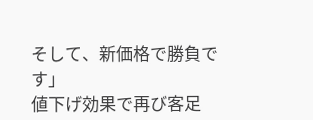そして、新価格で勝負です」
値下げ効果で再び客足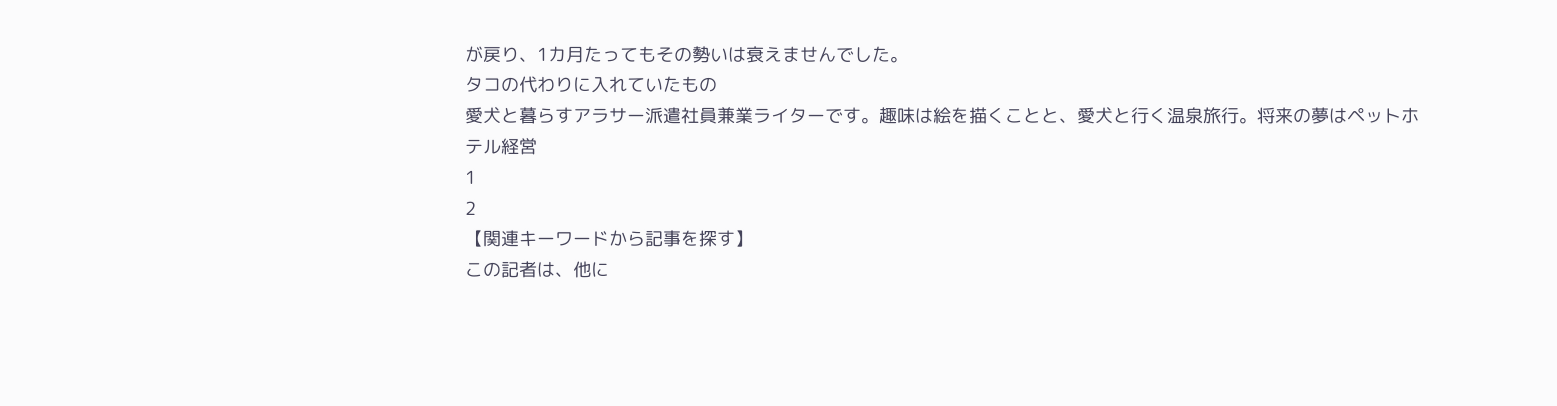が戻り、1カ月たってもその勢いは衰えませんでした。
タコの代わりに入れていたもの
愛犬と暮らすアラサー派遣社員兼業ライターです。趣味は絵を描くことと、愛犬と行く温泉旅行。将来の夢はペットホテル経営
1
2
【関連キーワードから記事を探す】
この記者は、他に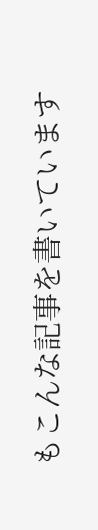もこんな記事を書いています